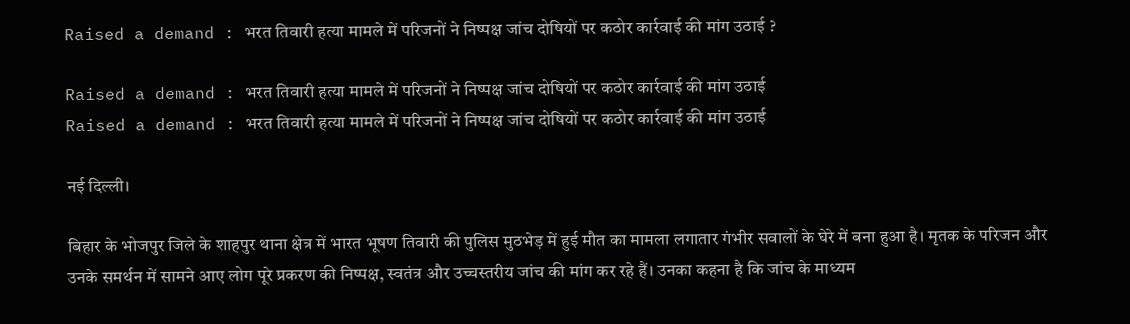Raised a demand : भरत तिवारी हत्या मामले में परिजनों ने निष्पक्ष जांच दोषियों पर कठोर कार्रवाई की मांग उठाई ?

Raised a demand : भरत तिवारी हत्या मामले में परिजनों ने निष्पक्ष जांच दोषियों पर कठोर कार्रवाई की मांग उठाई
Raised a demand : भरत तिवारी हत्या मामले में परिजनों ने निष्पक्ष जांच दोषियों पर कठोर कार्रवाई की मांग उठाई

नई दिल्ली।

बिहार के भोजपुर जिले के शाहपुर थाना क्षेत्र में भारत भूषण तिवारी की पुलिस मुठभेड़ में हुई मौत का मामला लगातार गंभीर सवालों के घेरे में बना हुआ है। मृतक के परिजन और उनके समर्थन में सामने आए लोग पूरे प्रकरण की निष्पक्ष, स्वतंत्र और उच्चस्तरीय जांच की मांग कर रहे हैं। उनका कहना है कि जांच के माध्यम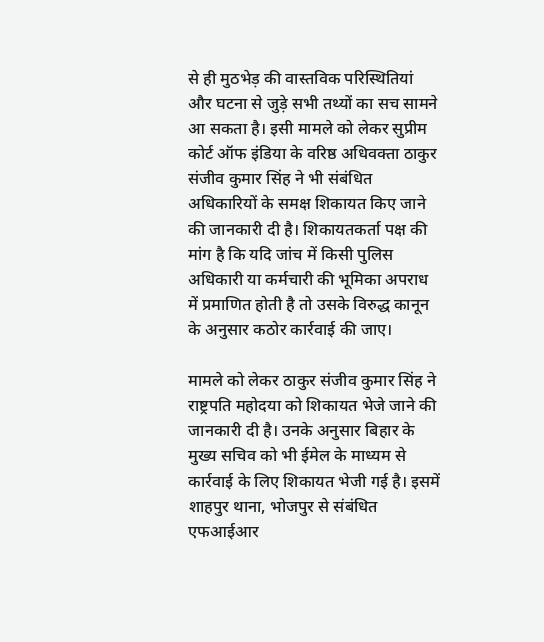से ही मुठभेड़ की वास्तविक परिस्थितियां और घटना से जुड़े सभी तथ्यों का सच सामने आ सकता है। इसी मामले को लेकर सुप्रीम कोर्ट ऑफ इंडिया के वरिष्ठ अधिवक्ता ठाकुर संजीव कुमार सिंह ने भी संबंधित अधिकारियों के समक्ष शिकायत किए जाने की जानकारी दी है। शिकायतकर्ता पक्ष की मांग है कि यदि जांच में किसी पुलिस अधिकारी या कर्मचारी की भूमिका अपराध में प्रमाणित होती है तो उसके विरुद्ध कानून के अनुसार कठोर कार्रवाई की जाए।

मामले को लेकर ठाकुर संजीव कुमार सिंह ने राष्ट्रपति महोदया को शिकायत भेजे जाने की जानकारी दी है। उनके अनुसार बिहार के मुख्य सचिव को भी ईमेल के माध्यम से कार्रवाई के लिए शिकायत भेजी गई है। इसमें शाहपुर थाना, भोजपुर से संबंधित एफआईआर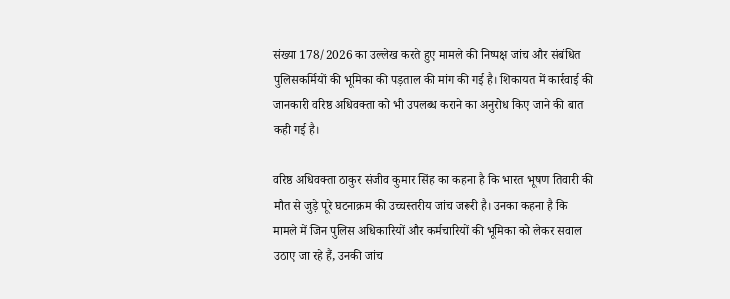संख्या 178/2026 का उल्लेख करते हुए मामले की निष्पक्ष जांच और संबंधित पुलिसकर्मियों की भूमिका की पड़ताल की मांग की गई है। शिकायत में कार्रवाई की जानकारी वरिष्ठ अधिवक्ता को भी उपलब्ध कराने का अनुरोध किए जाने की बात कही गई है।

वरिष्ठ अधिवक्ता ठाकुर संजीव कुमार सिंह का कहना है कि भारत भूषण तिवारी की मौत से जुड़े पूरे घटनाक्रम की उच्चस्तरीय जांच जरूरी है। उनका कहना है कि मामले में जिन पुलिस अधिकारियों और कर्मचारियों की भूमिका को लेकर सवाल उठाए जा रहे हैं, उनकी जांच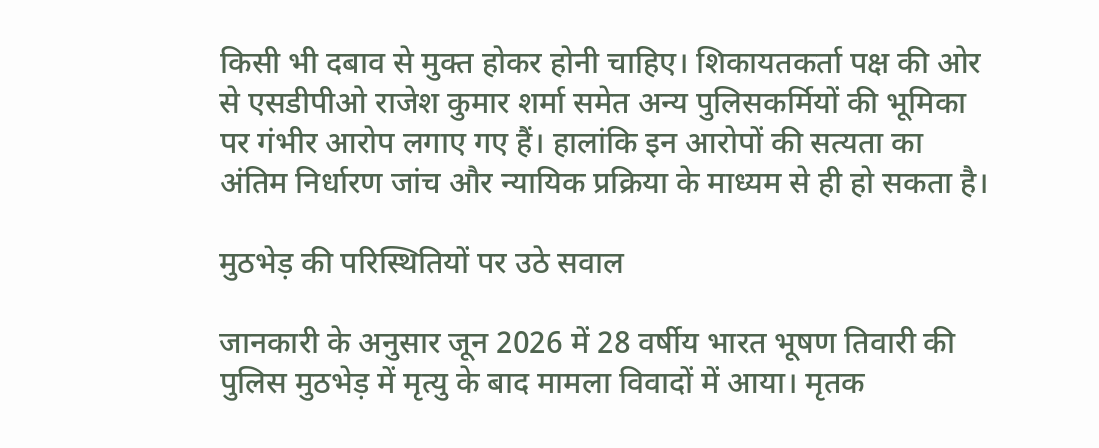किसी भी दबाव से मुक्त होकर होनी चाहिए। शिकायतकर्ता पक्ष की ओर से एसडीपीओ राजेश कुमार शर्मा समेत अन्य पुलिसकर्मियों की भूमिका पर गंभीर आरोप लगाए गए हैं। हालांकि इन आरोपों की सत्यता का अंतिम निर्धारण जांच और न्यायिक प्रक्रिया के माध्यम से ही हो सकता है।

मुठभेड़ की परिस्थितियों पर उठे सवाल

जानकारी के अनुसार जून 2026 में 28 वर्षीय भारत भूषण तिवारी की पुलिस मुठभेड़ में मृत्यु के बाद मामला विवादों में आया। मृतक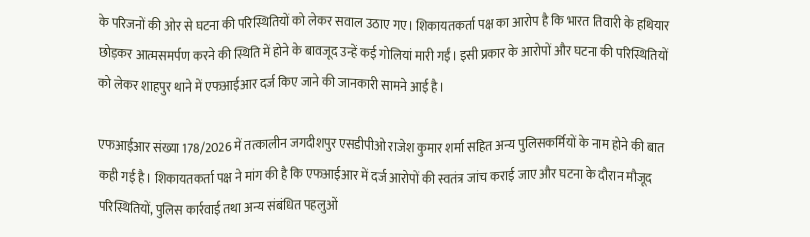के परिजनों की ओर से घटना की परिस्थितियों को लेकर सवाल उठाए गए। शिकायतकर्ता पक्ष का आरोप है कि भारत तिवारी के हथियार छोड़कर आत्मसमर्पण करने की स्थिति में होने के बावजूद उन्हें कई गोलियां मारी गईं। इसी प्रकार के आरोपों और घटना की परिस्थितियों को लेकर शाहपुर थाने में एफआईआर दर्ज किए जाने की जानकारी सामने आई है।

एफआईआर संख्या 178/2026 में तत्कालीन जगदीशपुर एसडीपीओ राजेश कुमार शर्मा सहित अन्य पुलिसकर्मियों के नाम होने की बात कही गई है। शिकायतकर्ता पक्ष ने मांग की है कि एफआईआर में दर्ज आरोपों की स्वतंत्र जांच कराई जाए और घटना के दौरान मौजूद परिस्थितियों, पुलिस कार्रवाई तथा अन्य संबंधित पहलुओं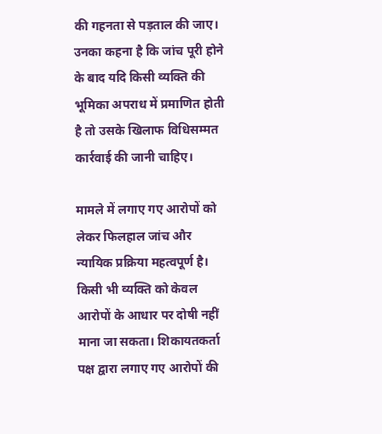की गहनता से पड़ताल की जाए। उनका कहना है कि जांच पूरी होने के बाद यदि किसी व्यक्ति की भूमिका अपराध में प्रमाणित होती है तो उसके खिलाफ विधिसम्मत कार्रवाई की जानी चाहिए।

मामले में लगाए गए आरोपों को लेकर फिलहाल जांच और न्यायिक प्रक्रिया महत्वपूर्ण है। किसी भी व्यक्ति को केवल आरोपों के आधार पर दोषी नहीं माना जा सकता। शिकायतकर्ता पक्ष द्वारा लगाए गए आरोपों की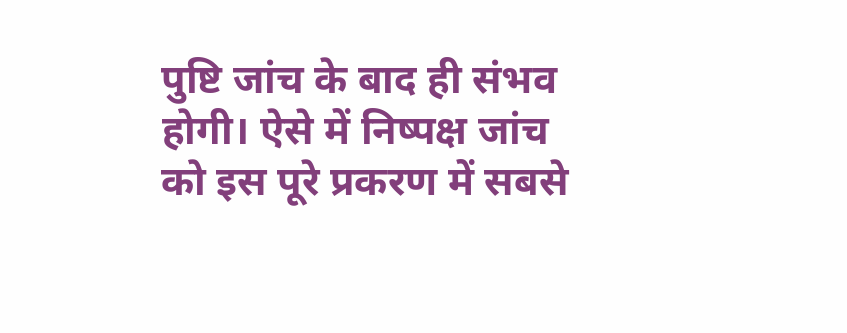पुष्टि जांच के बाद ही संभव होगी। ऐसे में निष्पक्ष जांच को इस पूरे प्रकरण में सबसे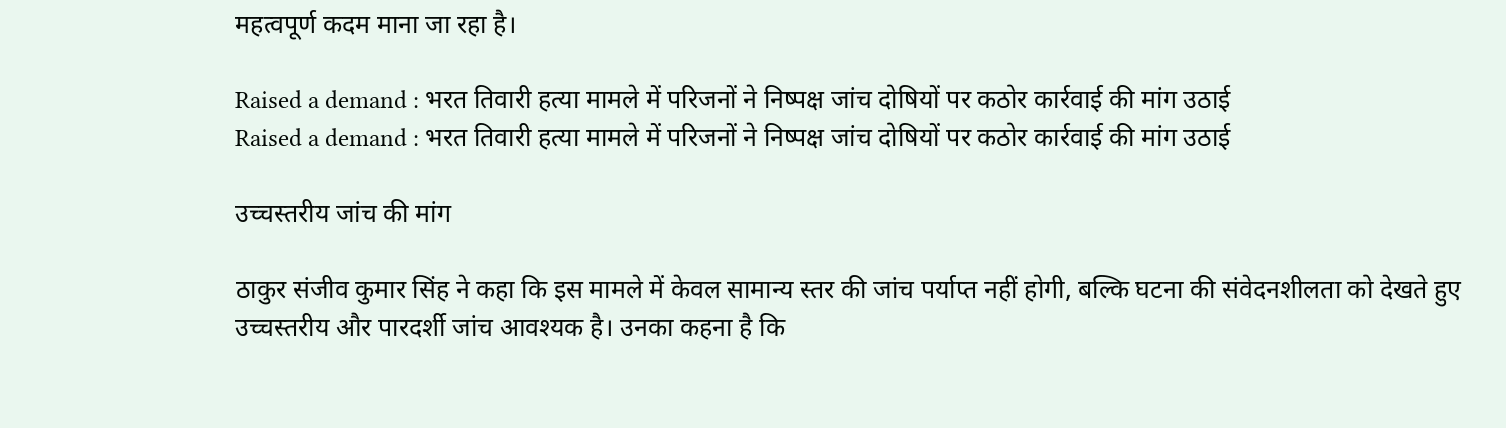महत्वपूर्ण कदम माना जा रहा है।

Raised a demand : भरत तिवारी हत्या मामले में परिजनों ने निष्पक्ष जांच दोषियों पर कठोर कार्रवाई की मांग उठाई
Raised a demand : भरत तिवारी हत्या मामले में परिजनों ने निष्पक्ष जांच दोषियों पर कठोर कार्रवाई की मांग उठाई

उच्चस्तरीय जांच की मांग

ठाकुर संजीव कुमार सिंह ने कहा कि इस मामले में केवल सामान्य स्तर की जांच पर्याप्त नहीं होगी, बल्कि घटना की संवेदनशीलता को देखते हुए उच्चस्तरीय और पारदर्शी जांच आवश्यक है। उनका कहना है कि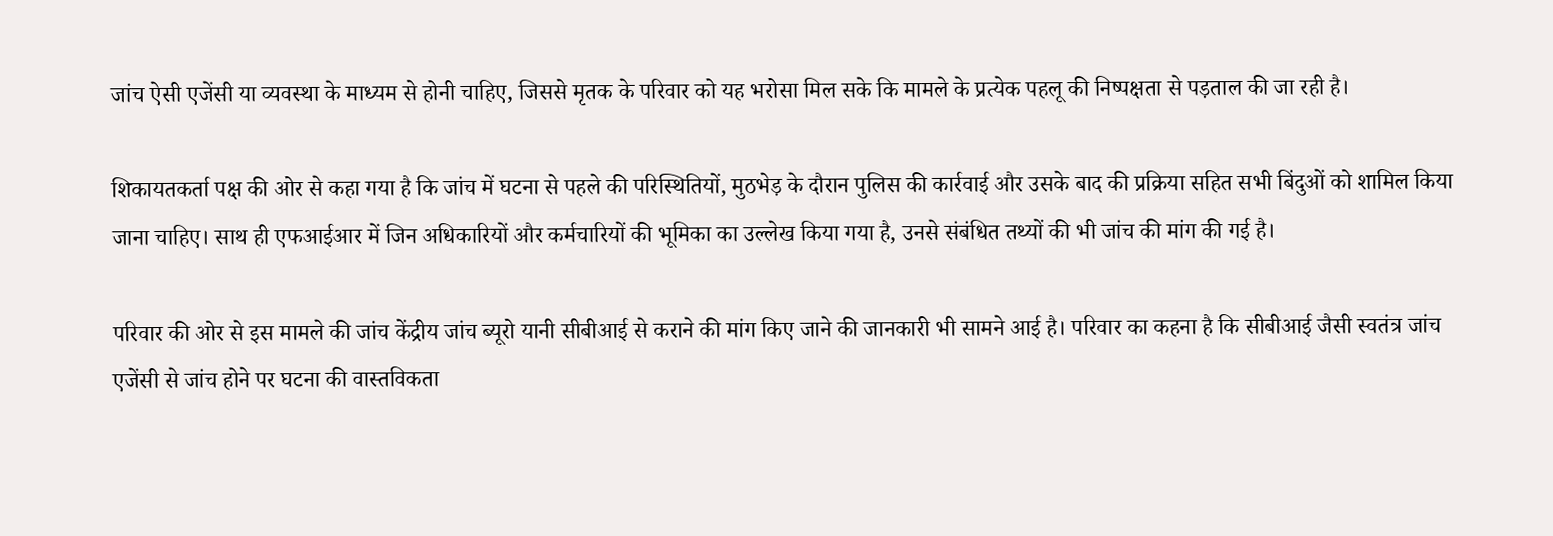जांच ऐसी एजेंसी या व्यवस्था के माध्यम से होनी चाहिए, जिससे मृतक के परिवार को यह भरोसा मिल सके कि मामले के प्रत्येक पहलू की निष्पक्षता से पड़ताल की जा रही है।

शिकायतकर्ता पक्ष की ओर से कहा गया है कि जांच में घटना से पहले की परिस्थितियों, मुठभेड़ के दौरान पुलिस की कार्रवाई और उसके बाद की प्रक्रिया सहित सभी बिंदुओं को शामिल किया जाना चाहिए। साथ ही एफआईआर में जिन अधिकारियों और कर्मचारियों की भूमिका का उल्लेख किया गया है, उनसे संबंधित तथ्यों की भी जांच की मांग की गई है।

परिवार की ओर से इस मामले की जांच केंद्रीय जांच ब्यूरो यानी सीबीआई से कराने की मांग किए जाने की जानकारी भी सामने आई है। परिवार का कहना है कि सीबीआई जैसी स्वतंत्र जांच एजेंसी से जांच होने पर घटना की वास्तविकता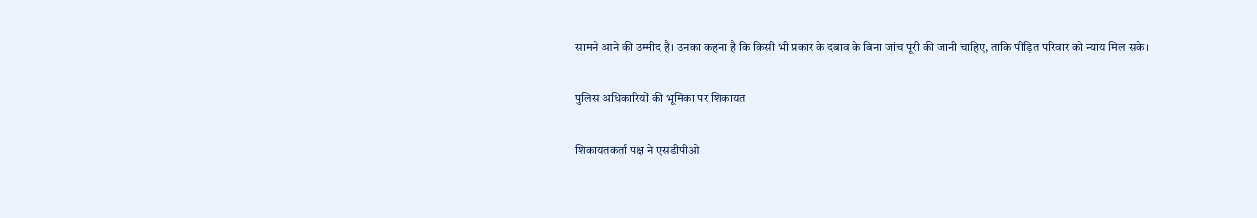सामने आने की उम्मीद है। उनका कहना है कि किसी भी प्रकार के दबाव के बिना जांच पूरी की जानी चाहिए, ताकि पीड़ित परिवार को न्याय मिल सके।

पुलिस अधिकारियों की भूमिका पर शिकायत

शिकायतकर्ता पक्ष ने एसडीपीओ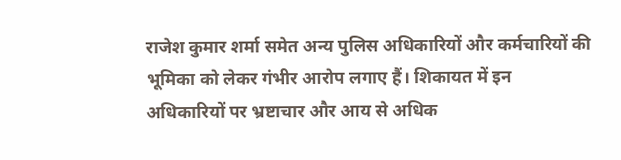राजेश कुमार शर्मा समेत अन्य पुलिस अधिकारियों और कर्मचारियों की भूमिका को लेकर गंभीर आरोप लगाए हैं। शिकायत में इन अधिकारियों पर भ्रष्टाचार और आय से अधिक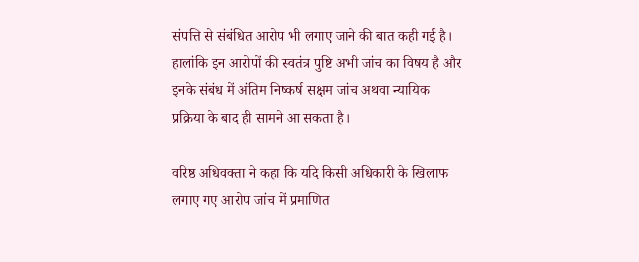संपत्ति से संबंधित आरोप भी लगाए जाने की बात कही गई है। हालांकि इन आरोपों की स्वतंत्र पुष्टि अभी जांच का विषय है और इनके संबंध में अंतिम निष्कर्ष सक्षम जांच अथवा न्यायिक प्रक्रिया के बाद ही सामने आ सकता है।

वरिष्ठ अधिवक्ता ने कहा कि यदि किसी अधिकारी के खिलाफ लगाए गए आरोप जांच में प्रमाणित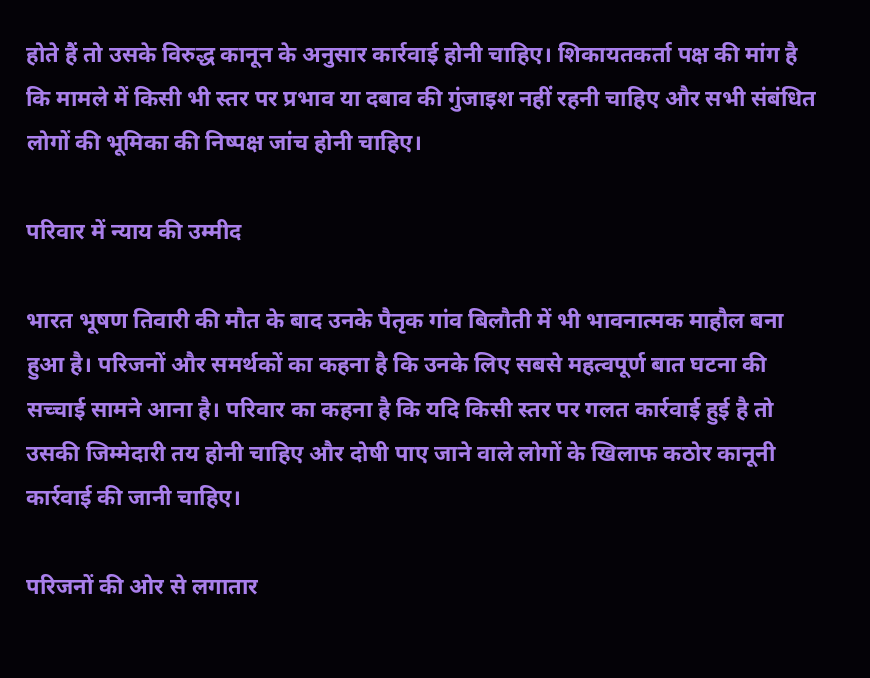होते हैं तो उसके विरुद्ध कानून के अनुसार कार्रवाई होनी चाहिए। शिकायतकर्ता पक्ष की मांग है कि मामले में किसी भी स्तर पर प्रभाव या दबाव की गुंजाइश नहीं रहनी चाहिए और सभी संबंधित लोगों की भूमिका की निष्पक्ष जांच होनी चाहिए।

परिवार में न्याय की उम्मीद

भारत भूषण तिवारी की मौत के बाद उनके पैतृक गांव बिलौती में भी भावनात्मक माहौल बना हुआ है। परिजनों और समर्थकों का कहना है कि उनके लिए सबसे महत्वपूर्ण बात घटना की सच्चाई सामने आना है। परिवार का कहना है कि यदि किसी स्तर पर गलत कार्रवाई हुई है तो उसकी जिम्मेदारी तय होनी चाहिए और दोषी पाए जाने वाले लोगों के खिलाफ कठोर कानूनी कार्रवाई की जानी चाहिए।

परिजनों की ओर से लगातार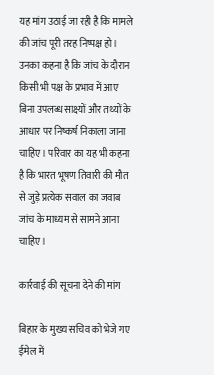यह मांग उठाई जा रही है कि मामले की जांच पूरी तरह निष्पक्ष हो। उनका कहना है कि जांच के दौरान किसी भी पक्ष के प्रभाव में आए बिना उपलब्ध साक्ष्यों और तथ्यों के आधार पर निष्कर्ष निकाला जाना चाहिए। परिवार का यह भी कहना है कि भारत भूषण तिवारी की मौत से जुड़े प्रत्येक सवाल का जवाब जांच के माध्यम से सामने आना चाहिए।

कार्रवाई की सूचना देने की मांग

बिहार के मुख्य सचिव को भेजे गए ईमेल में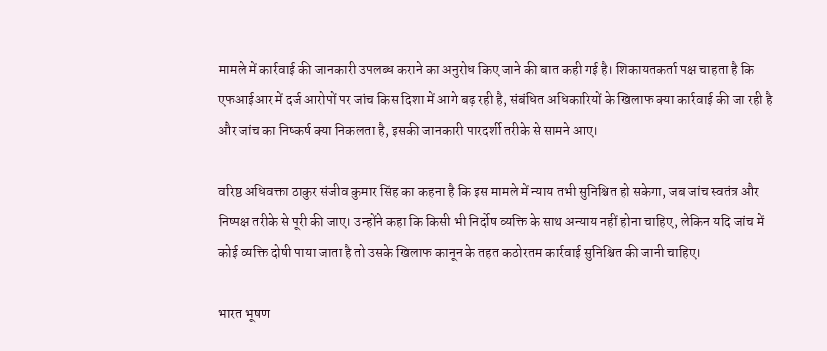मामले में कार्रवाई की जानकारी उपलब्ध कराने का अनुरोध किए जाने की बात कही गई है। शिकायतकर्ता पक्ष चाहता है कि एफआईआर में दर्ज आरोपों पर जांच किस दिशा में आगे बढ़ रही है, संबंधित अधिकारियों के खिलाफ क्या कार्रवाई की जा रही है और जांच का निष्कर्ष क्या निकलता है, इसकी जानकारी पारदर्शी तरीके से सामने आए।

वरिष्ठ अधिवक्ता ठाकुर संजीव कुमार सिंह का कहना है कि इस मामले में न्याय तभी सुनिश्चित हो सकेगा, जब जांच स्वतंत्र और निष्पक्ष तरीके से पूरी की जाए। उन्होंने कहा कि किसी भी निर्दोष व्यक्ति के साथ अन्याय नहीं होना चाहिए, लेकिन यदि जांच में कोई व्यक्ति दोषी पाया जाता है तो उसके खिलाफ कानून के तहत कठोरतम कार्रवाई सुनिश्चित की जानी चाहिए।

भारत भूषण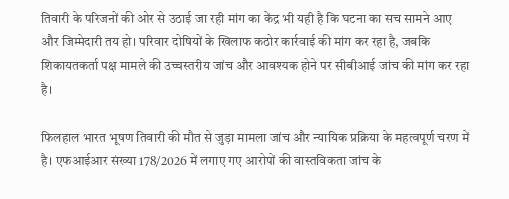तिवारी के परिजनों की ओर से उठाई जा रही मांग का केंद्र भी यही है कि घटना का सच सामने आए और जिम्मेदारी तय हो। परिवार दोषियों के खिलाफ कठोर कार्रवाई की मांग कर रहा है, जबकि शिकायतकर्ता पक्ष मामले की उच्चस्तरीय जांच और आवश्यक होने पर सीबीआई जांच की मांग कर रहा है।

फिलहाल भारत भूषण तिवारी की मौत से जुड़ा मामला जांच और न्यायिक प्रक्रिया के महत्वपूर्ण चरण में है। एफआईआर संख्या 178/2026 में लगाए गए आरोपों की वास्तविकता जांच के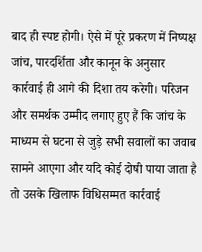बाद ही स्पष्ट होगी। ऐसे में पूरे प्रकरण में निष्पक्ष जांच, पारदर्शिता और कानून के अनुसार कार्रवाई ही आगे की दिशा तय करेगी। परिजन और समर्थक उम्मीद लगाए हुए हैं कि जांच के माध्यम से घटना से जुड़े सभी सवालों का जवाब सामने आएगा और यदि कोई दोषी पाया जाता है तो उसके खिलाफ विधिसम्मत कार्रवाई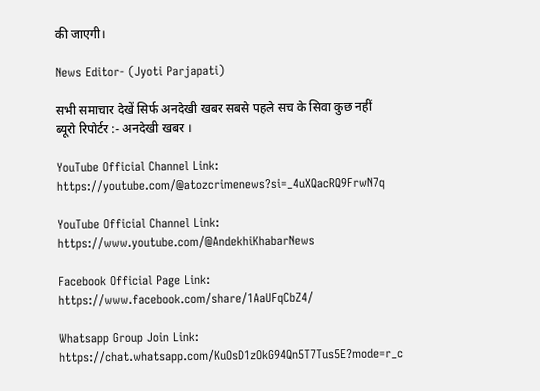की जाएगी।

News Editor- (Jyoti Parjapati)

सभी समाचार देखें सिर्फ अनदेखी खबर सबसे पहले सच के सिवा कुछ नहीं ब्यूरो रिपोर्टर :- अनदेखी खबर ।

YouTube Official Channel Link:
https://youtube.com/@atozcrimenews?si=_4uXQacRQ9FrwN7q

YouTube Official Channel Link:
https://www.youtube.com/@AndekhiKhabarNews

Facebook Official Page Link:
https://www.facebook.com/share/1AaUFqCbZ4/

Whatsapp Group Join Link:
https://chat.whatsapp.com/KuOsD1zOkG94Qn5T7Tus5E?mode=r_c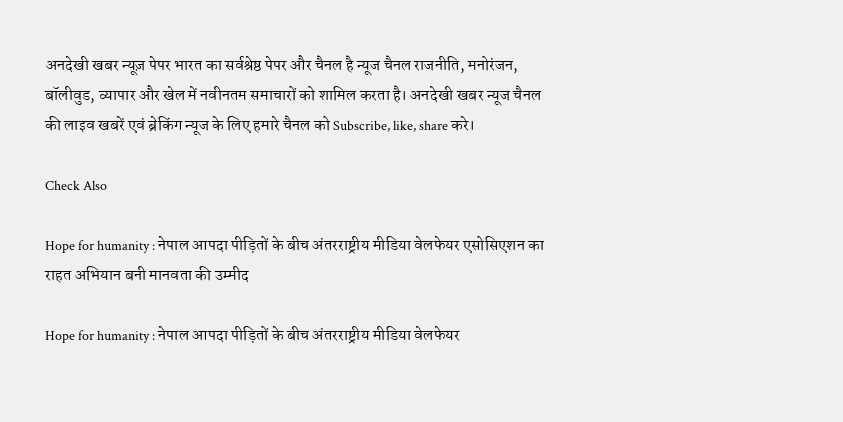अनदेखी खबर न्यूज़ पेपर भारत का सर्वश्रेष्ठ पेपर और चैनल है न्यूज चैनल राजनीति, मनोरंजन, बॉलीवुड, व्यापार और खेल में नवीनतम समाचारों को शामिल करता है। अनदेखी खबर न्यूज चैनल की लाइव खबरें एवं ब्रेकिंग न्यूज के लिए हमारे चैनल को Subscribe, like, share करे।

Check Also

Hope for humanity : नेपाल आपदा पीड़ितों के बीच अंतरराष्ट्रीय मीडिया वेलफेयर एसोसिएशन का राहत अभियान बनी मानवता की उम्मीद

Hope for humanity : नेपाल आपदा पीड़ितों के बीच अंतरराष्ट्रीय मीडिया वेलफेयर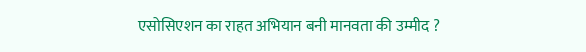एसोसिएशन का राहत अभियान बनी मानवता की उम्मीद ?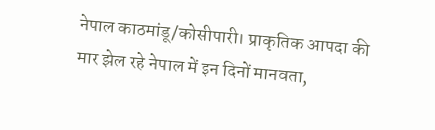नेपाल काठमांडू/कोसीपारी। प्राकृतिक आपदा की मार झेल रहे नेपाल में इन दिनों मानवता,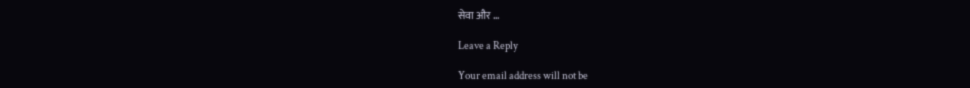सेवा और …

Leave a Reply

Your email address will not be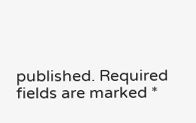published. Required fields are marked *